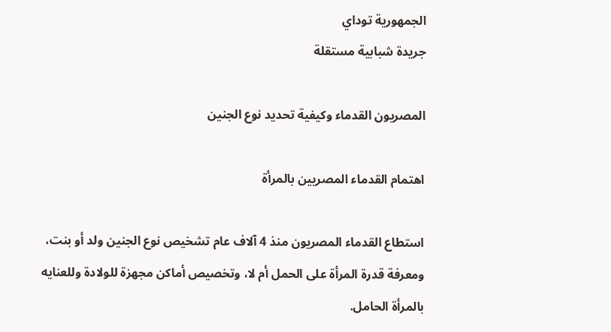الجمهورية توداي
جريدة شبابية مستقلة

المصريون القدماء وكيفية تحديد نوع الجنين

اهتمام القدماء المصريين بالمرأة

استطاع القدماء المصريون منذ 4 آلاف عام تشخيص نوع الجنين ولد أو بنت، ومعرفة قدرة المرأة على الحمل أم لا، وتخصيص أماكن مجهزة للولادة وللعنايه بالمرأة الحامل.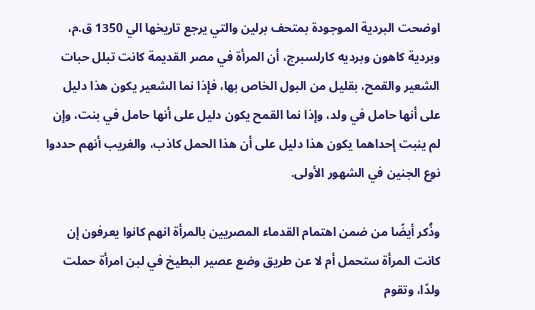اوضحت البردية الموجودة بمتحف برلين والتي يرجع تاريخها الي 1350 ق.م، وبردية كاهون وبرديه كارلسبرج، أن المرأة في مصر القديمة كانت تبلل حبات الشعير والقمح، بقليل من البول الخاص بها، فإذا نما الشعير يكون هذا دليل على أنها حامل في ولد، وإذا نما القمح يكون دليل على أنها حامل في بنت، وإن لم ينبت إحداهما يكون هذا دليل على أن هذا الحمل كاذب، والغريب أنهم حددوا نوع الجنين في الشهور الأولى.

وذُكر أيضًا من ضمن اهتمام القدماء المصريين بالمرأة انهم كانوا يعرفون إن كانت المرأة ستحمل أم لا عن طريق وضع عصير البطيخ في لبن امرأة حملت ولدًا، وتقوم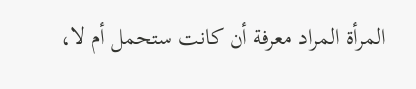المرأة المراد معرفة أن كانت ستحمل أم لا،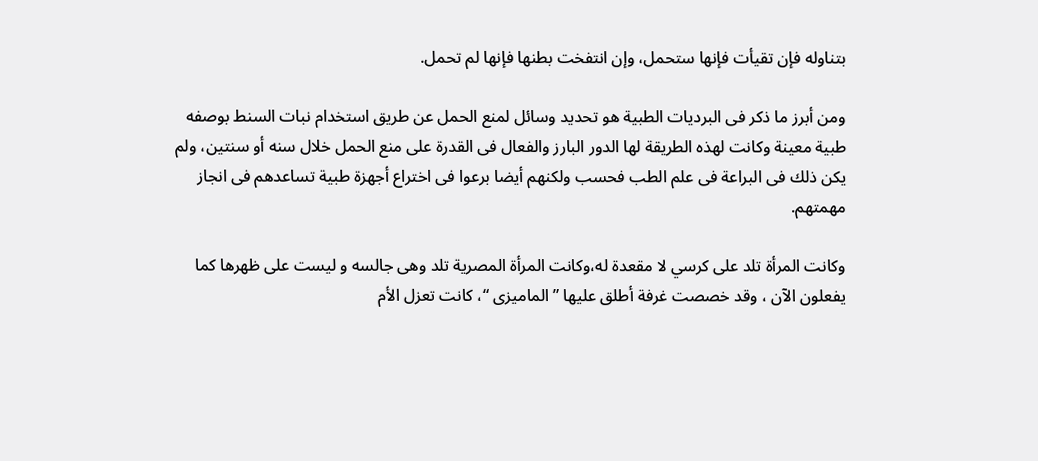بتناوله فإن تقيأت فإنها ستحمل، وإن انتفخت بطنها فإنها لم تحمل.

ومن أبرز ما ذكر فى البرديات الطبية هو تحديد وسائل لمنع الحمل عن طريق استخدام نبات السنط بوصفه طبية معينة وكانت لهذه الطريقة لها الدور البارز والفعال فى القدرة على منع الحمل خلال سنه أو سنتين، ولم يكن ذلك فى البراعة فى علم الطب فحسب ولكنهم أيضا برعوا فى اختراع أجهزة طبية تساعدهم فى انجاز مهمتهم.

وكانت المرأة تلد على كرسي لا مقعدة له،وكانت المرأة المصرية تلد وهى جالسه و ليست على ظهرها كما يفعلون الآن ، وقد خصصت غرفة أطلق عليها ” الماميزى “، كانت تعزل الأم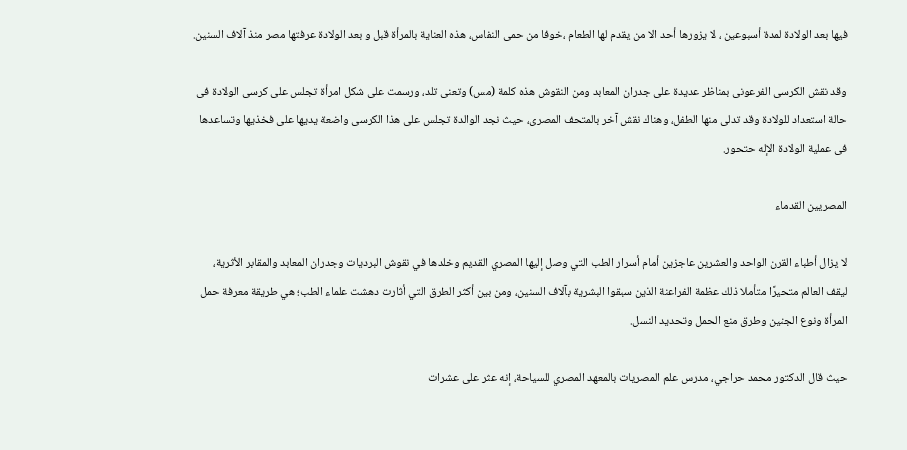فيها بعد الولادة لمدة أسبوعين ، لا يزورها أحد الا من يقدم لها الطعام ،خوفا من حمى النفاس، هذه العناية بالمرأة قبل و بعد الولادة عرفتها مصر منذ آلاف السنين.

وقد نقش الكرسى الفرعونى بمناظر عديدة على جدران المعابد ومن النقوش هذه كلمة (مس) وتعنى تلد، ورسمت على شكل امرأة تجلس على كرسى الولادة فى حالة استعداد للولادة وقد تدلى منها الطفل، وهناك نقش آخر بالمتحف المصرى، حيث نجد الوالدة تجلس على هذا الكرسى واضعة يديها على فخذيها وتساعدها فى عملية الولادة الإله حتحور.

المصريين القدماء

لا يزال أطباء القرن الواحد والعشرين عاجزين أمام أسرار الطب التي وصل إليها المصري القديم وخلدها في نقوش البرديات وجدران المعابد والمقابر الأثرية، ليقف العالم متحيرًا متأملا ذلك عظمة الفراعنة الذين سبقوا البشرية بآلاف السنين، ومن بين أكثر الطرق التي أثارت دهشت علماء الطب؛ هي طريقة معرفة حمل المرأة ونوع الجنين وطرق منع الحمل وتحديد النسل.

حيث قال الدكتور محمد حراجي، مدرس علم المصريات بالمعهد المصري للسياحة، إنه عثر على عشرات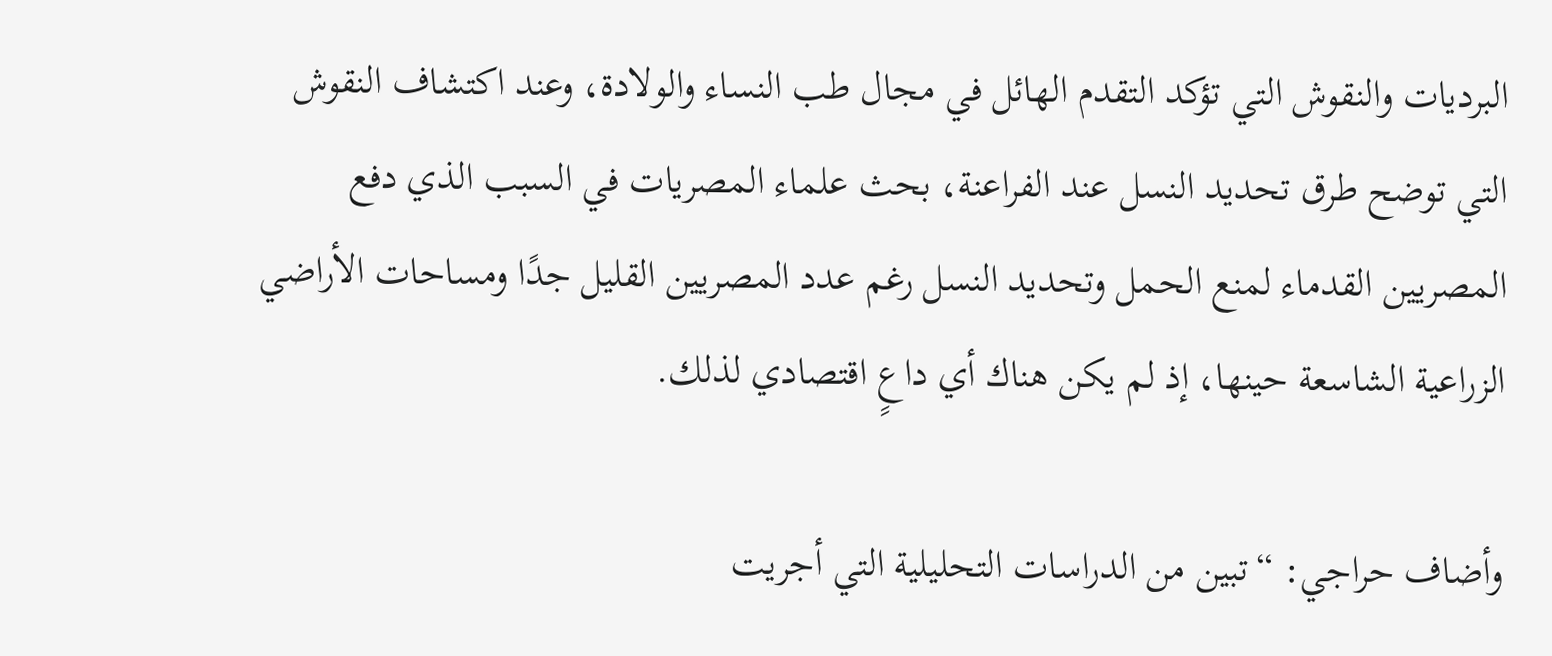البرديات والنقوش التي تؤكد التقدم الهائل في مجال طب النساء والولادة، وعند اكتشاف النقوش التي توضح طرق تحديد النسل عند الفراعنة، بحث علماء المصريات في السبب الذي دفع المصريين القدماء لمنع الحمل وتحديد النسل رغم عدد المصريين القليل جدًا ومساحات الأراضي الزراعية الشاسعة حينها، إذ لم يكن هناك أي داعٍ اقتصادي لذلك.

وأضاف حراجي: “تبين من الدراسات التحليلية التي أجريت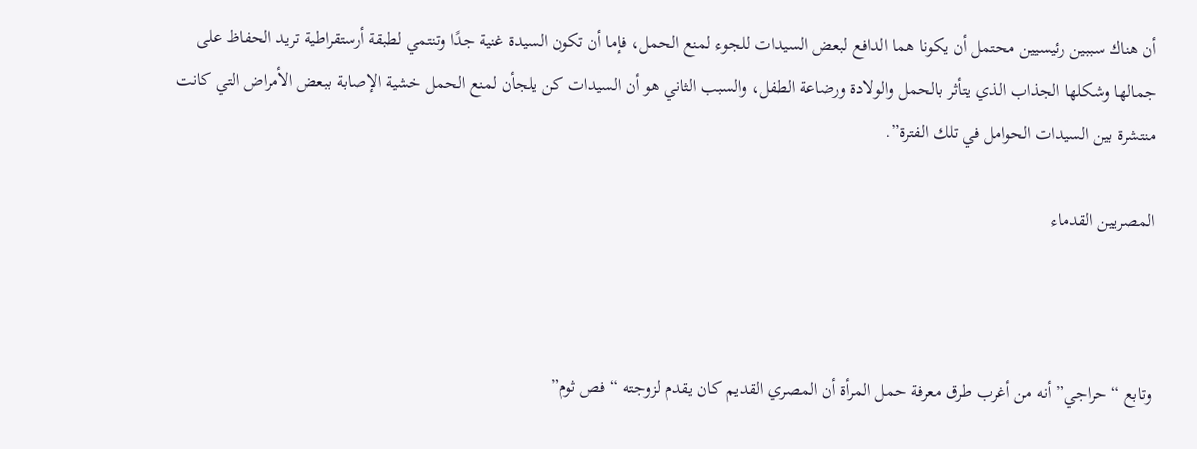أن هناك سببين رئيسيين محتمل أن يكونا هما الدافع لبعض السيدات للجوء لمنع الحمل، فإما أن تكون السيدة غنية جدًا وتنتمي لطبقة أرستقراطية تريد الحفاظ على جمالها وشكلها الجذاب الذي يتأثر بالحمل والولادة ورضاعة الطفل، والسبب الثاني هو أن السيدات كن يلجأن لمنع الحمل خشية الإصابة ببعض الأمراض التي كانت منتشرة بين السيدات الحوامل في تلك الفترة”.

المصريين القدماء



وتابع “حراجي” أنه من أغرب طرق معرفة حمل المرأة أن المصري القديم كان يقدم لزوجته “فص ثوم”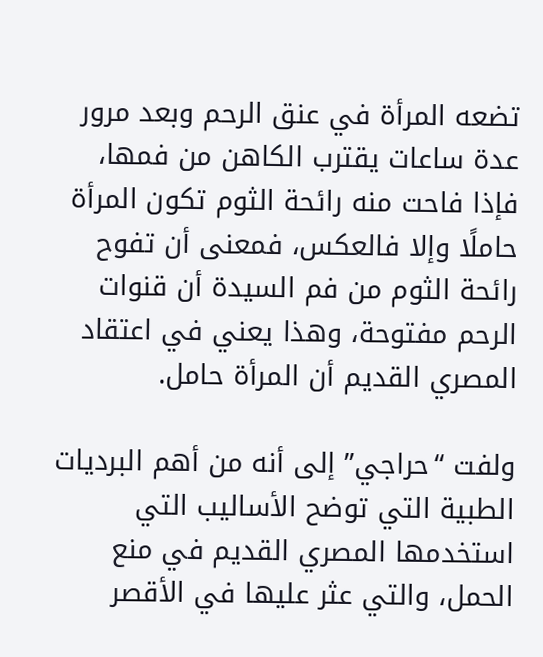تضعه المرأة في عنق الرحم وبعد مرور عدة ساعات يقترب الكاهن من فمها، فإذا فاحت منه رائحة الثوم تكون المرأة حاملًا وإلا فالعكس، فمعنى أن تفوح رائحة الثوم من فم السيدة أن قنوات الرحم مفتوحة، وهذا يعني في اعتقاد المصري القديم أن المرأة حامل.

ولفت “حراجي” إلى أنه من أهم البرديات الطبية التي توضح الأساليب التي استخدمها المصري القديم في منع الحمل، والتي عثر عليها في الأقصر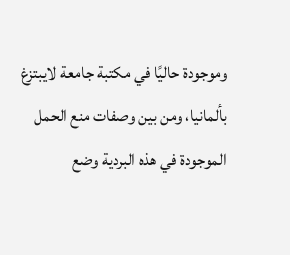وموجودة حاليًا في مكتبة جامعة لايبتزغ بألمانيا، ومن بين وصفات منع الحمل الموجودة في هذه البردية وضع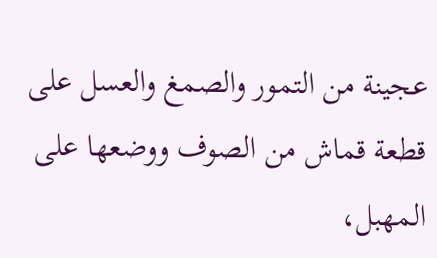عجينة من التمور والصمغ والعسل على قطعة قماش من الصوف ووضعها على المهبل،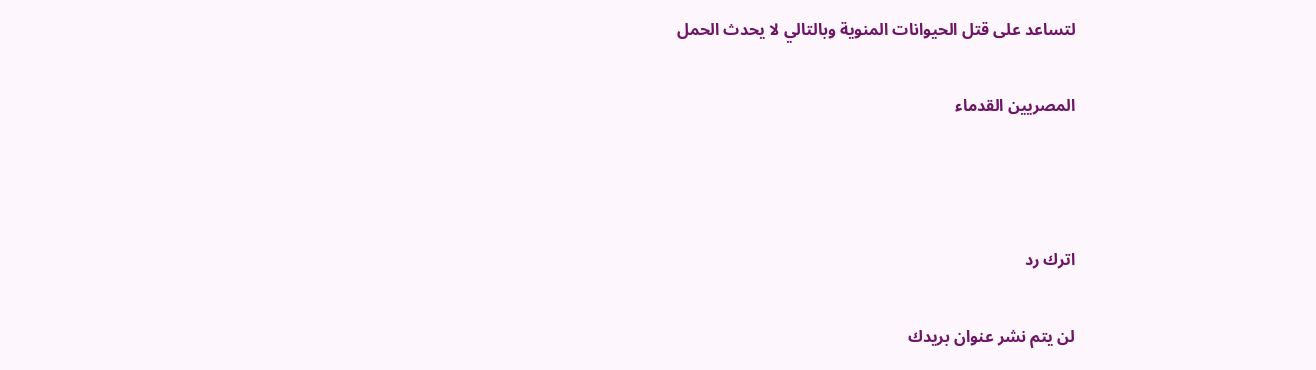لتساعد على قتل الحيوانات المنوية وبالتالي لا يحدث الحمل

المصريين القدماء



اترك رد

لن يتم نشر عنوان بريدك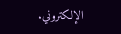الإلكتروني.